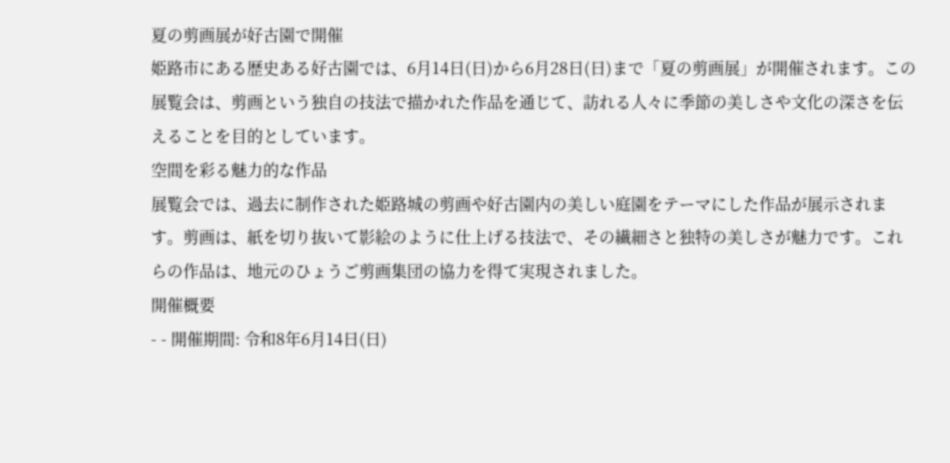夏の剪画展が好古園で開催
姫路市にある歴史ある好古園では、6月14日(日)から6月28日(日)まで「夏の剪画展」が開催されます。この展覧会は、剪画という独自の技法で描かれた作品を通じて、訪れる人々に季節の美しさや文化の深さを伝えることを目的としています。
空間を彩る魅力的な作品
展覧会では、過去に制作された姫路城の剪画や好古園内の美しい庭園をテーマにした作品が展示されます。剪画は、紙を切り抜いて影絵のように仕上げる技法で、その繊細さと独特の美しさが魅力です。これらの作品は、地元のひょうご剪画集団の協力を得て実現されました。
開催概要
- - 開催期間: 令和8年6月14日(日)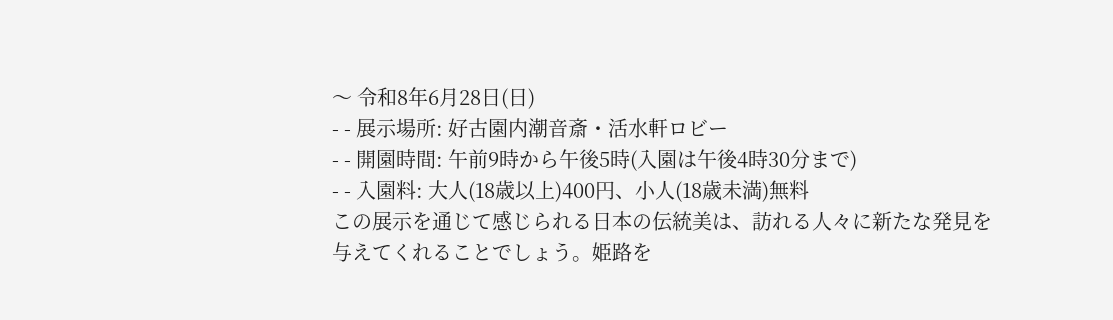〜 令和8年6月28日(日)
- - 展示場所: 好古園内潮音斎・活水軒ロビー
- - 開園時間: 午前9時から午後5時(入園は午後4時30分まで)
- - 入園料: 大人(18歳以上)400円、小人(18歳未満)無料
この展示を通じて感じられる日本の伝統美は、訪れる人々に新たな発見を与えてくれることでしょう。姫路を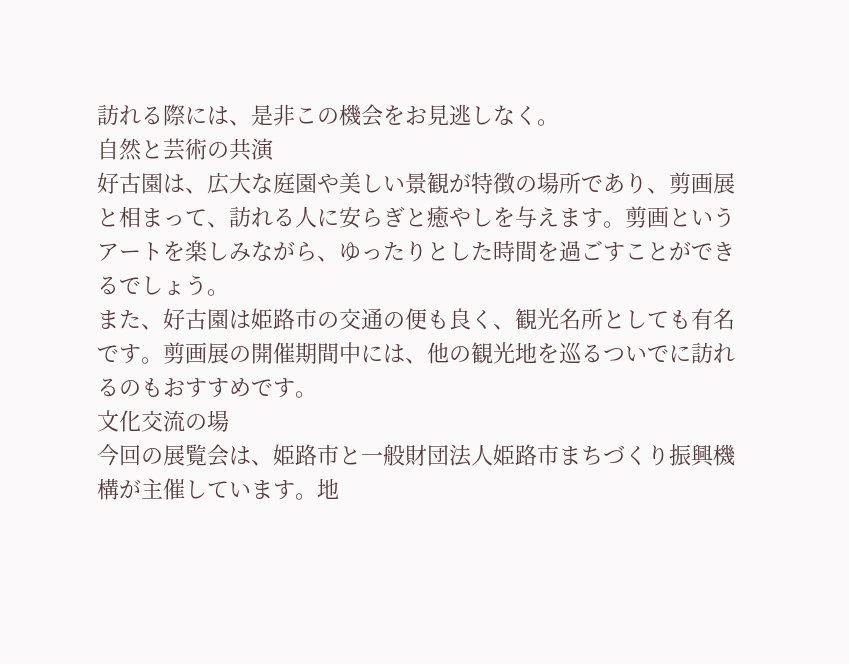訪れる際には、是非この機会をお見逃しなく。
自然と芸術の共演
好古園は、広大な庭園や美しい景観が特徴の場所であり、剪画展と相まって、訪れる人に安らぎと癒やしを与えます。剪画というアートを楽しみながら、ゆったりとした時間を過ごすことができるでしょう。
また、好古園は姫路市の交通の便も良く、観光名所としても有名です。剪画展の開催期間中には、他の観光地を巡るついでに訪れるのもおすすめです。
文化交流の場
今回の展覧会は、姫路市と一般財団法人姫路市まちづくり振興機構が主催しています。地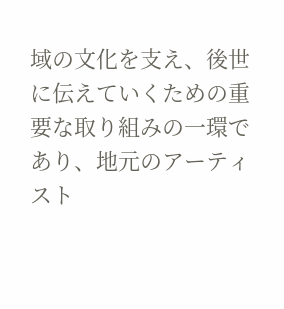域の文化を支え、後世に伝えていくための重要な取り組みの一環であり、地元のアーティスト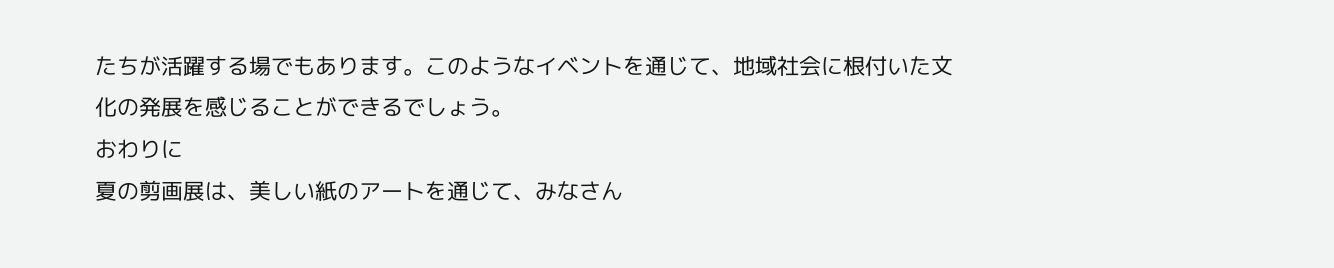たちが活躍する場でもあります。このようなイベントを通じて、地域社会に根付いた文化の発展を感じることができるでしょう。
おわりに
夏の剪画展は、美しい紙のアートを通じて、みなさん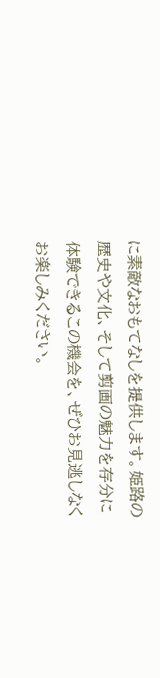に素敵なおもてなしを提供します。姫路の歴史や文化、そして剪画の魅力を存分に体験できるこの機会を、ぜひお見逃しなくお楽しみください。